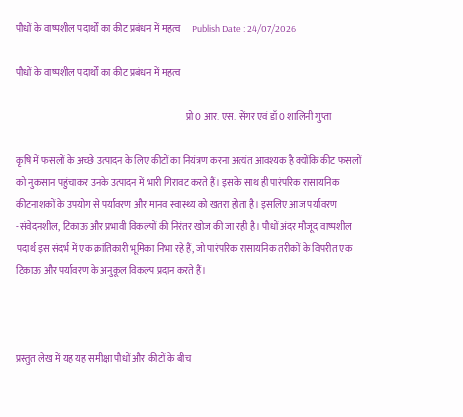पौधों के वाष्पशील पदार्थों का कीट प्रबंधन में महत्व      Publish Date : 24/07/2026

पौधों के वाष्पशील पदार्थों का कीट प्रबंधन में महत्व

                                                                                         प्रो0 आर. एस. सेंगर एवं डॉ0 शालिनी गुप्ता

कृषि में फसलों के अच्छे उत्पादन के लिए कीटों का नियंत्रण करना अत्यंत आवश्यक है क्योंकि कीट फसलों को नुकसान पहुंचाकर उनके उत्पादन में भारी गिरावट करते हैं। इसके साथ ही पारंपरिक रासायनिक कीटनाशकों के उपयोग से पर्यावरण और मानव स्वास्थ्य को खतरा होता है। इसलिए आज पर्यावरण -संवेदनशील, टिकाऊ और प्रभावी विकल्पों की निरंतर खोज की जा रही है। पौधों अंदर मौजूद वाष्पशील पदार्थ इस संदर्भ में एक क्रांतिकारी भूमिका निभा रहे हैं, जो पारंपरिक रासायनिक तरीकों के विपरीत एक टिकाऊ और पर्यावरण के अनुकूल विकल्प प्रदान करते हैं।



प्रस्तुत लेख में यह यह समीक्षा पौधों और कीटों के बीच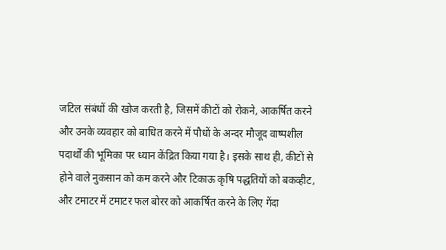जटिल संबंधों की खोज करती है, जिसमें कीटों को रोकने, आकर्षित करने और उनके व्यवहार को बाधित करने में पौधों के अन्दर मौजूद वाष्पशील पदार्थों की भूमिका पर ध्यान केंद्रित किया गया है। इसके साथ ही, कीटों से होने वाले नुकसान को कम करने और टिकाऊ कृषि पद्धतियों को बकव्हीट, और टमाटर में टमाटर फल बोरर को आकर्षित करने के लिए गेंदा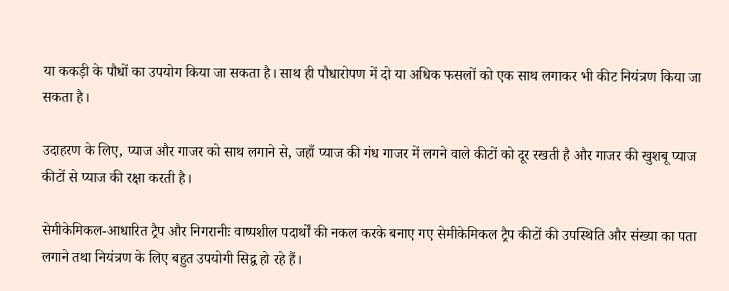या ककड़ी के पौधों का उपयोग किया जा सकता है। साथ ही पौधारोपण में दो या अधिक फसलों को एक साथ लगाकर भी कीट नियंत्रण किया जा सकता है।

उदाहरण के लिए, प्याज और गाजर को साथ लगाने से, जहाँ प्याज की गंध गाजर में लगने वाले कीटों को दूर रखती है और गाजर की खुशबू प्याज कीटों से प्याज की रक्षा करती है।

सेमीकेमिकल-आधारित ट्रैप और निगरानीः वाष्पशील पदार्थों की नकल करके बनाए गए सेमीकेमिकल ट्रैप कीटों की उपस्थिति और संख्या का पता लगाने तथा नियंत्रण के लिए बहुत उपयोगी सिद्व हो रहे हैं।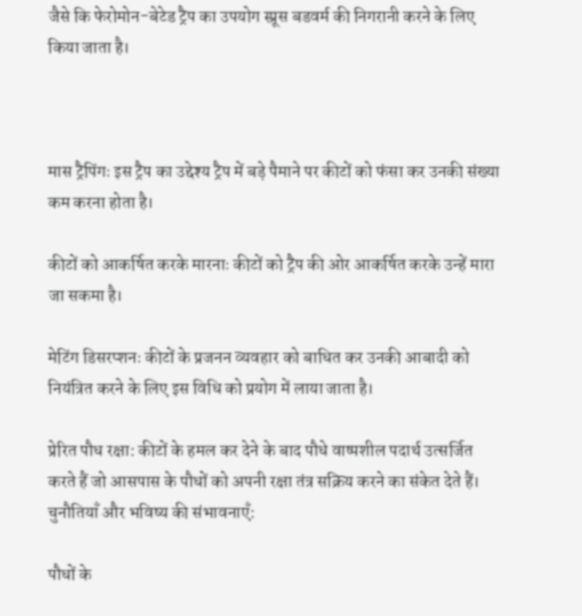जैसे कि फेरोमोन-बेटेड ट्रैप का उपयोग स्प्रूस बडवर्म की निगरानी करने के लिए किया जाता है।



मास ट्रैपिंगः इस ट्रैप का उद्देश्य ट्रैप में बड़े पैमाने पर कीटों को फंसा कर उनकी संख्या कम करना होता है।

कीटों को आकर्षित करके मारनाः कीटों को ट्रैप की ओर आकर्षित करके उन्हें मारा जा सकमा है।

मेटिंग डिसरप्शनः कीटों के प्रजनन व्यवहार को बाधित कर उनकी आबादी को नियंत्रित करने के लिए इस विधि को प्रयोग में लाया जाता है।

प्रेरित पौध रक्षा: कीटों के हमल कर देने के बाद पौधे वाष्पशील पदार्थ उत्सर्जित करते हैं जो आसपास के पौधों को अपनी रक्षा तंत्र सक्रिय करने का संकेत देते हैं। चुनौतियाँ और भविष्य की संभावनाएँ:

पौधों के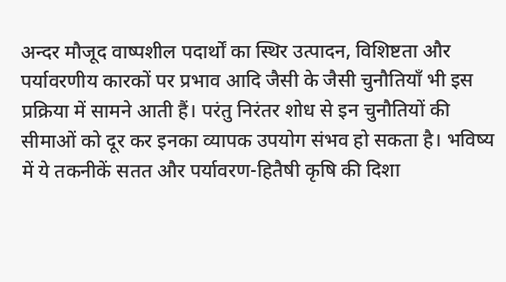अन्दर मौजूद वाष्पशील पदार्थों का स्थिर उत्पादन, विशिष्टता और पर्यावरणीय कारकों पर प्रभाव आदि जैसी के जैसी चुनौतियाँ भी इस प्रक्रिया में सामने आती हैं। परंतु निरंतर शोध से इन चुनौतियों की सीमाओं को दूर कर इनका व्यापक उपयोग संभव हो सकता है। भविष्य में ये तकनीकें सतत और पर्यावरण-हितैषी कृषि की दिशा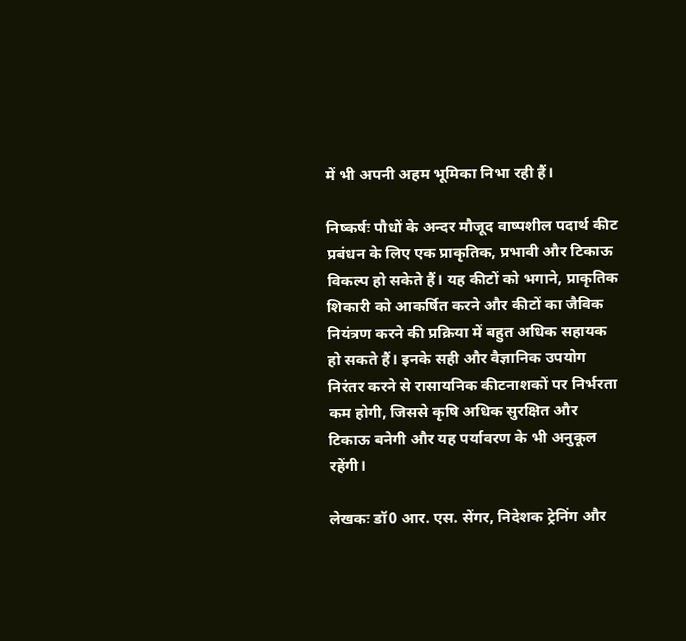में भी अपनी अहम भूमिका निभा रही हैं।

निष्कर्षः पौधों के अन्दर मौजूद वाष्पशील पदार्थ कीट प्रबंधन के लिए एक प्राकृतिक, प्रभावी और टिकाऊ विकल्प हो सकेते हैं। यह कीटों को भगाने, प्राकृतिक शिकारी को आकर्षित करने और कीटों का जैविक नियंत्रण करने की प्रक्रिया में बहुत अधिक सहायक हो सकते हैं। इनके सही और वैज्ञानिक उपयोग निरंतर करने से रासायनिक कीटनाशकों पर निर्भरता कम होगी, जिससे कृषि अधिक सुरक्षित और टिकाऊ बनेगी और यह पर्यावरण के भी अनुकूल रहेंगी।

लेखकः डॉ0 आर. एस. सेंगर, निदेशक ट्रेनिंग और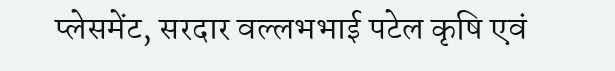प्लेसमेंट, सरदार वल्लभभाई पटेल कृषि एवं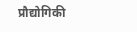प्रौद्योगिकी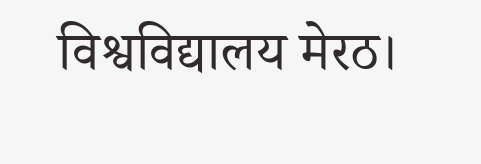विश्वविद्यालय मेरठ।